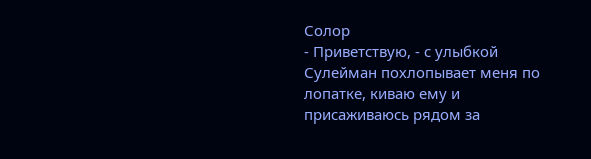Солор
- Приветствую, - с улыбкой Сулейман похлопывает меня по лопатке, киваю ему и присаживаюсь рядом за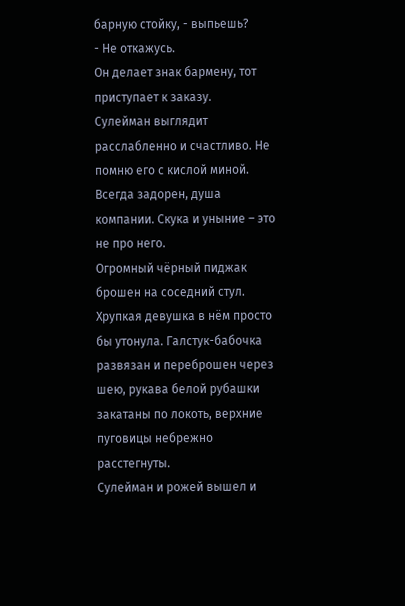барную стойку, - выпьешь?
- Не откажусь.
Он делает знак бармену, тот приступает к заказу.
Сулейман выглядит расслабленно и счастливо. Не помню его с кислой миной. Всегда задорен, душа компании. Скука и уныние – это не про него.
Огромный чёрный пиджак брошен на соседний стул. Хрупкая девушка в нём просто бы утонула. Галстук-бабочка развязан и переброшен через шею, рукава белой рубашки закатаны по локоть, верхние пуговицы небрежно расстегнуты.
Сулейман и рожей вышел и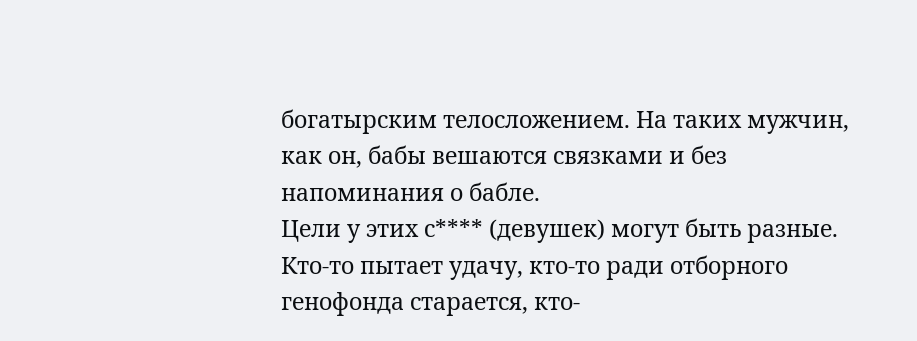богатырским телосложением. На таких мужчин, как он, бабы вешаются связками и без напоминания о бабле.
Цели у этих с**** (девушек) могут быть разные. Кто-то пытает удачу, кто-то ради отборного генофонда старается, кто-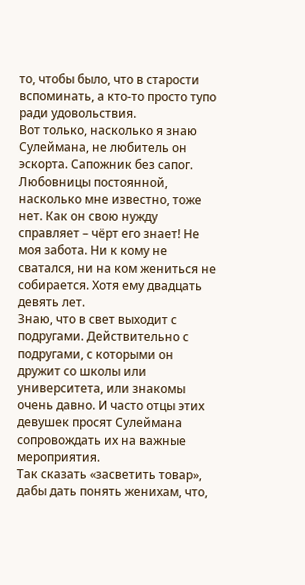то, чтобы было, что в старости вспоминать, а кто-то просто тупо ради удовольствия.
Вот только, насколько я знаю Сулеймана, не любитель он эскорта. Сапожник без сапог. Любовницы постоянной, насколько мне известно, тоже нет. Как он свою нужду справляет – чёрт его знает! Не моя забота. Ни к кому не сватался, ни на ком жениться не собирается. Хотя ему двадцать девять лет.
Знаю, что в свет выходит с подругами. Действительно с подругами, с которыми он дружит со школы или университета, или знакомы очень давно. И часто отцы этих девушек просят Сулеймана сопровождать их на важные мероприятия.
Так сказать «засветить товар», дабы дать понять женихам, что,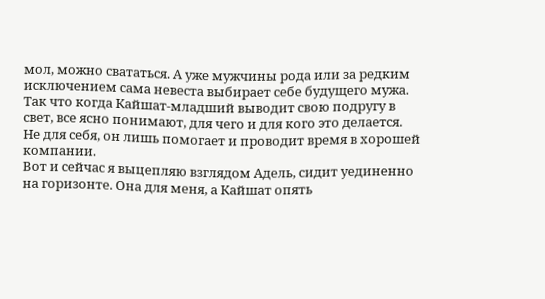мол, можно свататься. А уже мужчины рода или за редким исключением сама невеста выбирает себе будущего мужа.
Так что когда Кайшат-младший выводит свою подругу в свет, все ясно понимают, для чего и для кого это делается. Не для себя, он лишь помогает и проводит время в хорошей компании.
Вот и сейчас я выцепляю взглядом Адель, сидит уединенно на горизонте. Она для меня, а Кайшат опять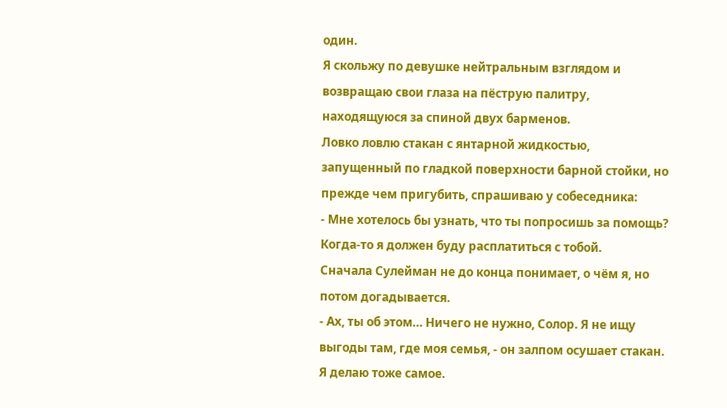один.
Я скольжу по девушке нейтральным взглядом и возвращаю свои глаза на пёструю палитру, находящуюся за спиной двух барменов.
Ловко ловлю стакан с янтарной жидкостью, запущенный по гладкой поверхности барной стойки, но прежде чем пригубить, спрашиваю у собеседника:
- Мне хотелось бы узнать, что ты попросишь за помощь? Когда-то я должен буду расплатиться с тобой.
Сначала Сулейман не до конца понимает, о чём я, но потом догадывается.
- Ах, ты об этом… Ничего не нужно, Солор. Я не ищу выгоды там, где моя семья, - он залпом осушает стакан. Я делаю тоже самое.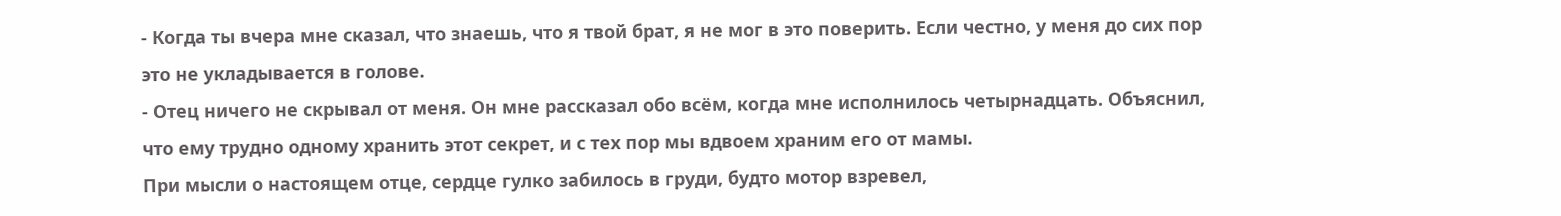- Когда ты вчера мне сказал, что знаешь, что я твой брат, я не мог в это поверить. Если честно, у меня до сих пор это не укладывается в голове.
- Отец ничего не скрывал от меня. Он мне рассказал обо всём, когда мне исполнилось четырнадцать. Объяснил, что ему трудно одному хранить этот секрет, и с тех пор мы вдвоем храним его от мамы.
При мысли о настоящем отце, сердце гулко забилось в груди, будто мотор взревел,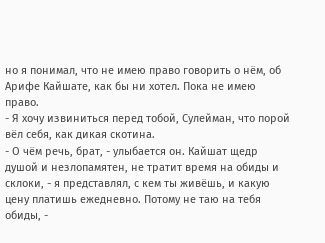но я понимал, что не имею право говорить о нём, об Арифе Кайшате, как бы ни хотел. Пока не имею право.
- Я хочу извиниться перед тобой, Сулейман, что порой вёл себя, как дикая скотина.
- О чём речь, брат, - улыбается он. Кайшат щедр душой и незлопамятен, не тратит время на обиды и склоки, - я представлял, с кем ты живёшь, и какую цену платишь ежедневно. Потому не таю на тебя обиды, -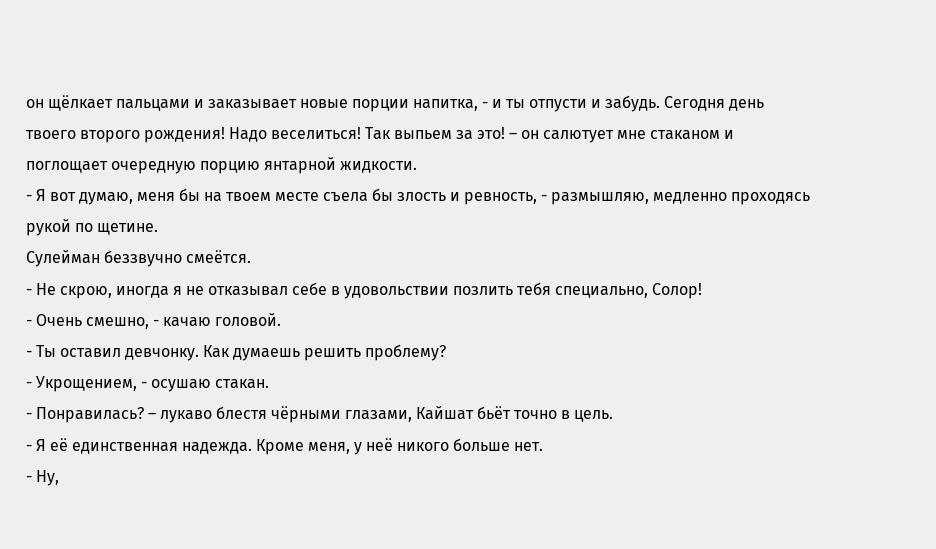он щёлкает пальцами и заказывает новые порции напитка, - и ты отпусти и забудь. Сегодня день твоего второго рождения! Надо веселиться! Так выпьем за это! – он салютует мне стаканом и поглощает очередную порцию янтарной жидкости.
- Я вот думаю, меня бы на твоем месте съела бы злость и ревность, - размышляю, медленно проходясь рукой по щетине.
Сулейман беззвучно смеётся.
- Не скрою, иногда я не отказывал себе в удовольствии позлить тебя специально, Солор!
- Очень смешно, - качаю головой.
- Ты оставил девчонку. Как думаешь решить проблему?
- Укрощением, - осушаю стакан.
- Понравилась? – лукаво блестя чёрными глазами, Кайшат бьёт точно в цель.
- Я её единственная надежда. Кроме меня, у неё никого больше нет.
- Ну,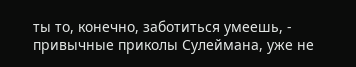ты то, конечно, заботиться умеешь, - привычные приколы Сулеймана, уже не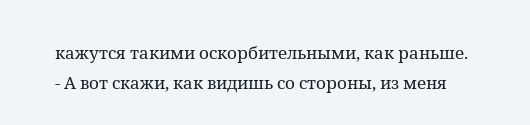кажутся такими оскорбительными, как раньше.
- А вот скажи, как видишь со стороны, из меня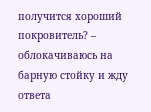получится хороший покровитель? – облокачиваюсь на барную стойку и жду ответа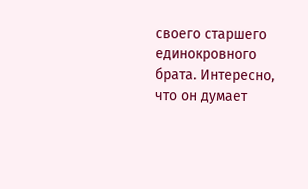своего старшего единокровного брата. Интересно, что он думает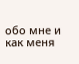обо мне и как меня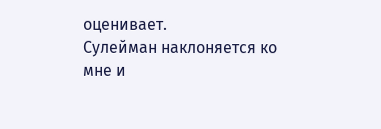оценивает.
Сулейман наклоняется ко мне и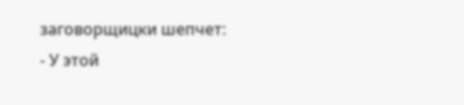заговорщицки шепчет:
- У этой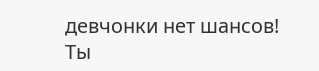девчонки нет шансов! Ты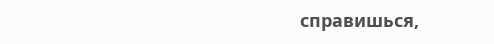справишься,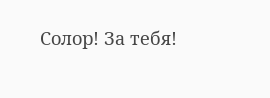Солор! За тебя!